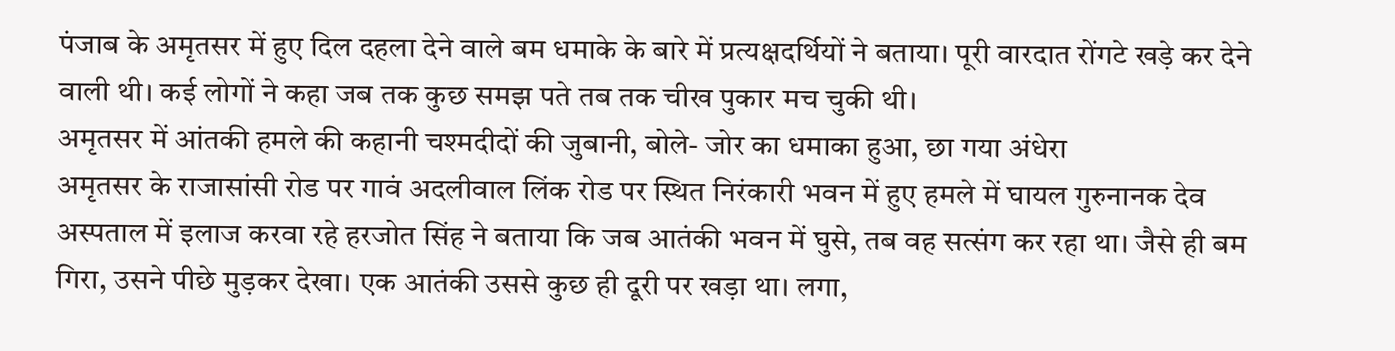पंजाब के अमृतसर में हुए दिल दहला देने वाले बम धमाके के बारे में प्रत्यक्षदर्थियों ने बताया। पूरी वारदात रोंगटे खड़े कर देने वाली थी। कई लोगों ने कहा जब तक कुछ समझ पते तब तक चीख पुकार मच चुकी थी।
अमृतसर में आंतकी हमले की कहानी चश्मदीदों की जुबानी, बोले- जोर का धमाका हुआ, छा गया अंधेरा
अमृतसर के राजासांसी रोड पर गावं अदलीवाल लिंक रोड पर स्थित निरंकारी भवन में हुए हमले में घायल गुरुनानक देव अस्पताल में इलाज करवा रहे हरजोत सिंह ने बताया कि जब आतंकी भवन में घुसे, तब वह सत्संग कर रहा था। जैसे ही बम गिरा, उसने पीछे मुड़कर देखा। एक आतंकी उससे कुछ ही दूरी पर खड़ा था। लगा,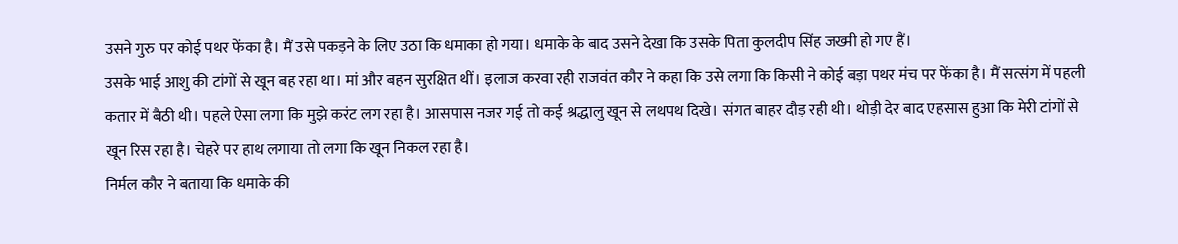उसने गुरु पर कोई पथर फेंका है। मैं उसे पकड़ने के लिए उठा कि धमाका हो गया। धमाके के बाद उसने देखा कि उसके पिता कुलदीप सिंह जख्मी हो गए हैं।
उसके भाई आशु की टांगों से खून बह रहा था। मां और बहन सुरक्षित थीं। इलाज करवा रही राजवंत कौर ने कहा कि उसे लगा कि किसी ने कोई बड़ा पथर मंच पर फेंका है। मैं सत्संग में पहली कतार में बैठी थी। पहले ऐसा लगा कि मुझे करंट लग रहा है। आसपास नजर गई तो कई श्रद्धालु खून से लथपथ दिखे। संगत बाहर दौड़ रही थी। थोड़ी देर बाद एहसास हुआ कि मेरी टांगों से खून रिस रहा है। चेहरे पर हाथ लगाया तो लगा कि खून निकल रहा है।
निर्मल कौर ने बताया कि धमाके की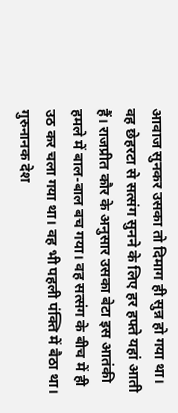आवाज सुनकर उसका तो दिमाग ही सुन्न हो गया था। वह छेहरटा से सत्संग सुनने के लिए हर हफ्ते यहां आती हैं। राजप्रीत कौर के अनुसार उसका बेटा इस आतंकी हमले में बाल-बाल बच गया। वह सत्संग के बीच में ही उठ कर चला गया था। वह भी पहली पंक्ति में बैठा था। गुरुनानक देश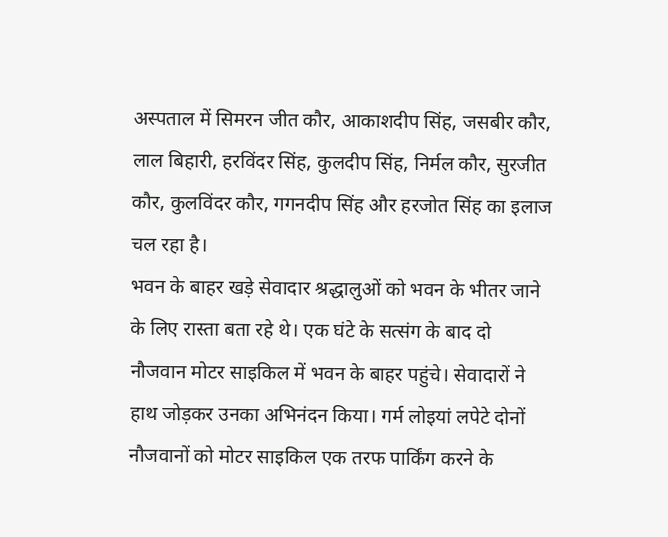अस्पताल में सिमरन जीत कौर, आकाशदीप सिंह, जसबीर कौर, लाल बिहारी, हरविंदर सिंह, कुलदीप सिंह, निर्मल कौर, सुरजीत कौर, कुलविंदर कौर, गगनदीप सिंह और हरजोत सिंह का इलाज चल रहा है।
भवन के बाहर खड़े सेवादार श्रद्धालुओं को भवन के भीतर जाने के लिए रास्ता बता रहे थे। एक घंटे के सत्संग के बाद दो नौजवान मोटर साइकिल में भवन के बाहर पहुंचे। सेवादारों ने हाथ जोड़कर उनका अभिनंदन किया। गर्म लोइयां लपेटे दोनों नौजवानों को मोटर साइकिल एक तरफ पार्किंग करने के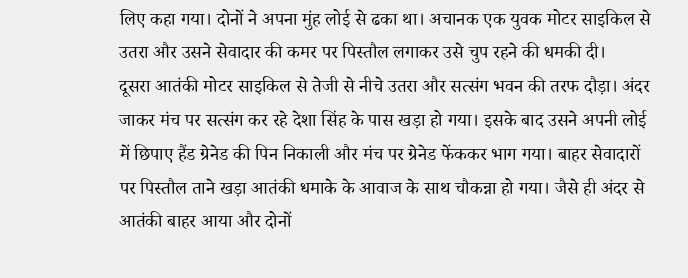लिए कहा गया। दोनों ने अपना मुंह लोई से ढका था। अचानक एक युवक मोटर साइकिल से उतरा और उसने सेवादार की कमर पर पिस्तौल लगाकर उसे चुप रहने की धमकी दी।
दूसरा आतंकी मोटर साइकिल से तेजी से नीचे उतरा और सत्संग भवन की तरफ दौड़ा। अंदर जाकर मंच पर सत्संग कर रहे देशा सिंह के पास खड़ा हो गया। इसके बाद उसने अपनी लोई में छिपाए हैंड ग्रेनेड की पिन निकाली और मंच पर ग्रेनेड फेंककर भाग गया। बाहर सेवादारों पर पिस्तौल ताने खड़ा आतंकी धमाके के आवाज के साथ चौकन्ना हो गया। जैसे ही अंदर से आतंकी बाहर आया और दोनों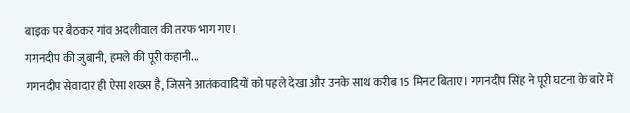बाइक पर बैठकर गांव अदलीवाल की तरफ भाग गए।
गगनदीप की जुबानी, हमले की पूरी कहानी...
गगनदीप सेवादार ही ऐसा शख्स है, जिसने आतंकवादियों को पहले देखा और उनके साथ करीब 15 मिनट बिताए। गगनदीप सिंह ने पूरी घटना के बारे में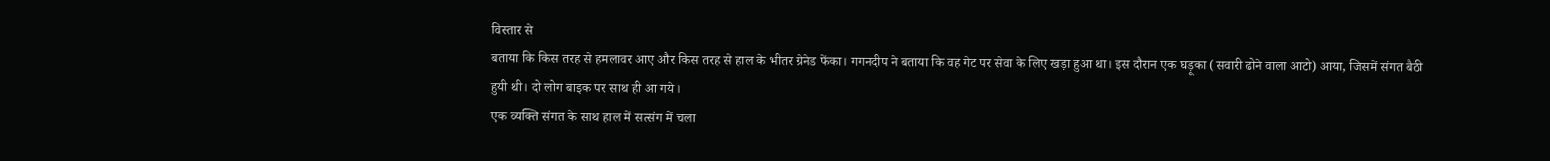विस्तार से
बताया कि किस तरह से हमलावर आए और किस तरह से हाल के भीतर ग्रेनेड फेंका। गगनदीप ने बताया कि वह गेट पर सेवा के लिए खड़ा हुआ था। इस दौरान एक घड़ूका (सवारी ढोने वाला आटो) आया, जिसमें संगत बैठी हुयी थी। दो लोग बाइक पर साथ ही आ गये।
एक व्यक्ति संगत के साथ हाल में सत्संग में चला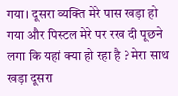गया। दूसरा व्यक्ति मेरे पास खड़ा हो गया और पिस्टल मेरे पर रख दी पूछने लगा कि यहां क्या हो रहा है ? मेरा साथ खड़ा दूसरा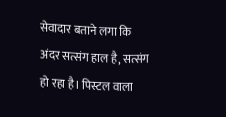सेवादार बताने लगा कि अंदर सत्संग हाल है, सत्संग हो रहा है। पिस्टल वाला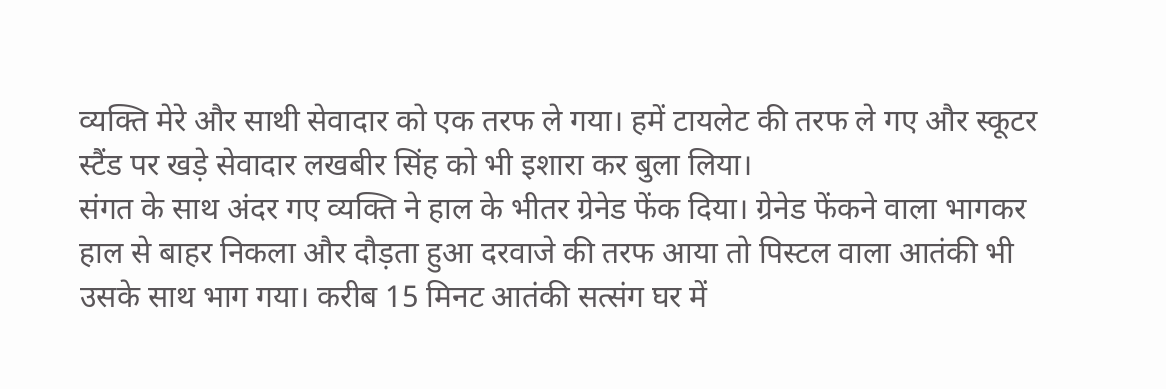व्यक्ति मेरे और साथी सेवादार को एक तरफ ले गया। हमें टायलेट की तरफ ले गए और स्कूटर स्टैंड पर खड़े सेवादार लखबीर सिंह को भी इशारा कर बुला लिया।
संगत के साथ अंदर गए व्यक्ति ने हाल के भीतर ग्रेनेड फेंक दिया। ग्रेनेड फेंकने वाला भागकर हाल से बाहर निकला और दौड़ता हुआ दरवाजे की तरफ आया तो पिस्टल वाला आतंकी भी उसके साथ भाग गया। करीब 15 मिनट आतंकी सत्संग घर में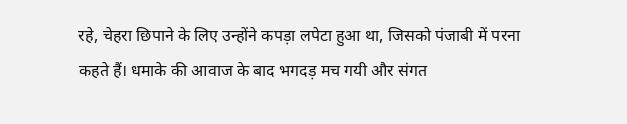रहे, चेहरा छिपाने के लिए उन्होंने कपड़ा लपेटा हुआ था, जिसको पंजाबी में परना कहते हैं। धमाके की आवाज के बाद भगदड़ मच गयी और संगत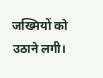जख्मियों को उठाने लगी।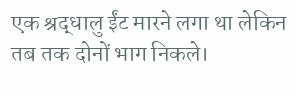एक श्रद्धालु ईंट मारने लगा था लेकिन तब तक दोनों भाग निकले।